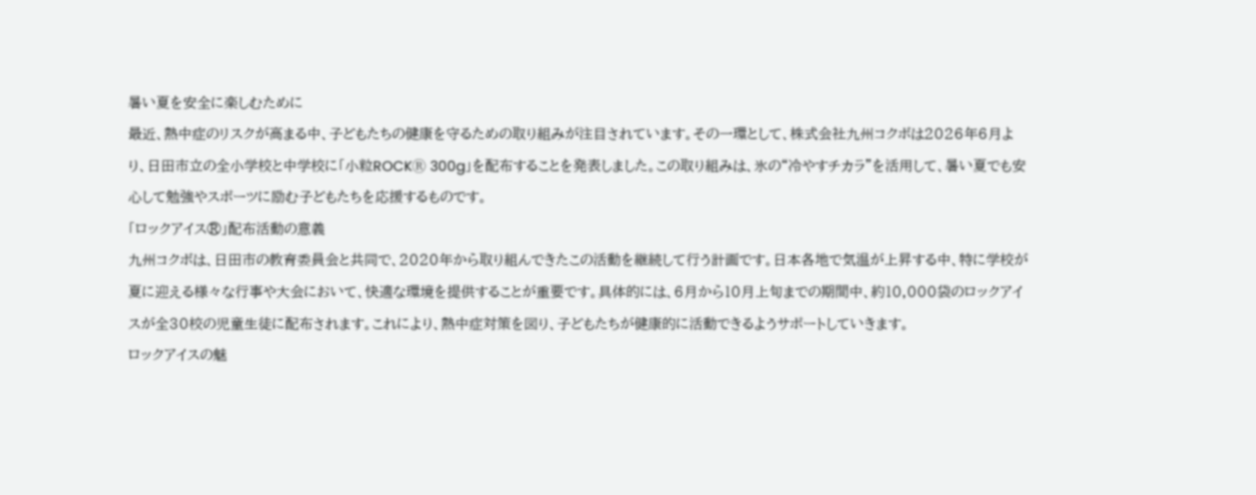暑い夏を安全に楽しむために
最近、熱中症のリスクが高まる中、子どもたちの健康を守るための取り組みが注目されています。その一環として、株式会社九州コクボは2026年6月より、日田市立の全小学校と中学校に「小粒ROCKⓇ 300g」を配布することを発表しました。この取り組みは、氷の“冷やすチカラ”を活用して、暑い夏でも安心して勉強やスポーツに励む子どもたちを応援するものです。
「ロックアイス®」配布活動の意義
九州コクボは、日田市の教育委員会と共同で、2020年から取り組んできたこの活動を継続して行う計画です。日本各地で気温が上昇する中、特に学校が夏に迎える様々な行事や大会において、快適な環境を提供することが重要です。具体的には、6月から10月上旬までの期間中、約10,000袋のロックアイスが全30校の児童生徒に配布されます。これにより、熱中症対策を図り、子どもたちが健康的に活動できるようサポートしていきます。
ロックアイスの魅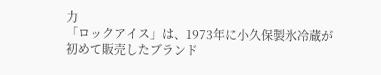力
「ロックアイス」は、1973年に小久保製氷冷蔵が初めて販売したブランド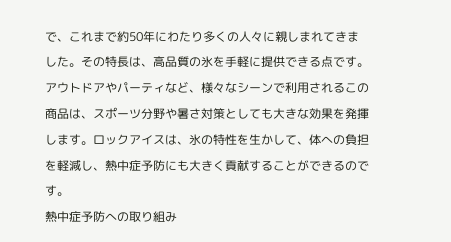で、これまで約50年にわたり多くの人々に親しまれてきました。その特長は、高品質の氷を手軽に提供できる点です。アウトドアやパーティなど、様々なシーンで利用されるこの商品は、スポーツ分野や暑さ対策としても大きな効果を発揮します。ロックアイスは、氷の特性を生かして、体への負担を軽減し、熱中症予防にも大きく貢献することができるのです。
熱中症予防への取り組み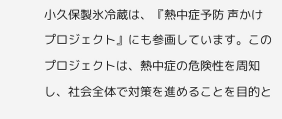小久保製氷冷蔵は、『熱中症予防 声かけプロジェクト』にも参画しています。このプロジェクトは、熱中症の危険性を周知し、社会全体で対策を進めることを目的と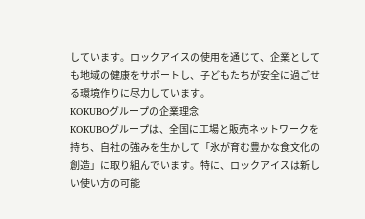しています。ロックアイスの使用を通じて、企業としても地域の健康をサポートし、子どもたちが安全に過ごせる環境作りに尽力しています。
KOKUBOグループの企業理念
KOKUBOグループは、全国に工場と販売ネットワークを持ち、自社の強みを生かして「氷が育む豊かな食文化の創造」に取り組んでいます。特に、ロックアイスは新しい使い方の可能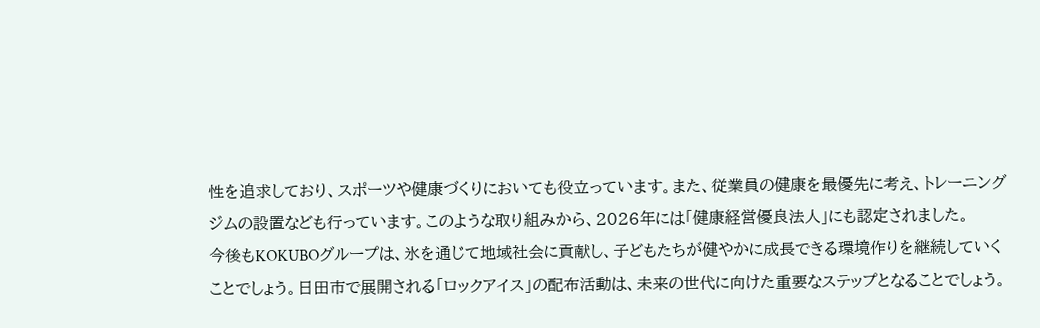性を追求しており、スポーツや健康づくりにおいても役立っています。また、従業員の健康を最優先に考え、トレーニングジムの設置なども行っています。このような取り組みから、2026年には「健康経営優良法人」にも認定されました。
今後もKOKUBOグループは、氷を通じて地域社会に貢献し、子どもたちが健やかに成長できる環境作りを継続していくことでしょう。日田市で展開される「ロックアイス」の配布活動は、未来の世代に向けた重要なステップとなることでしょう。